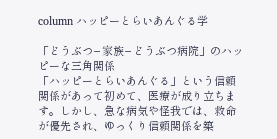column ハッピーとらいあんぐる学

「どうぶつ−家族−どうぶつ病院」のハッピーな三角関係
「ハッピーとらいあんぐる」という信頼関係があって初めて、医療が成り立ちます。しかし、急な病気や怪我では、救命が優先され、ゆっくり信頼関係を築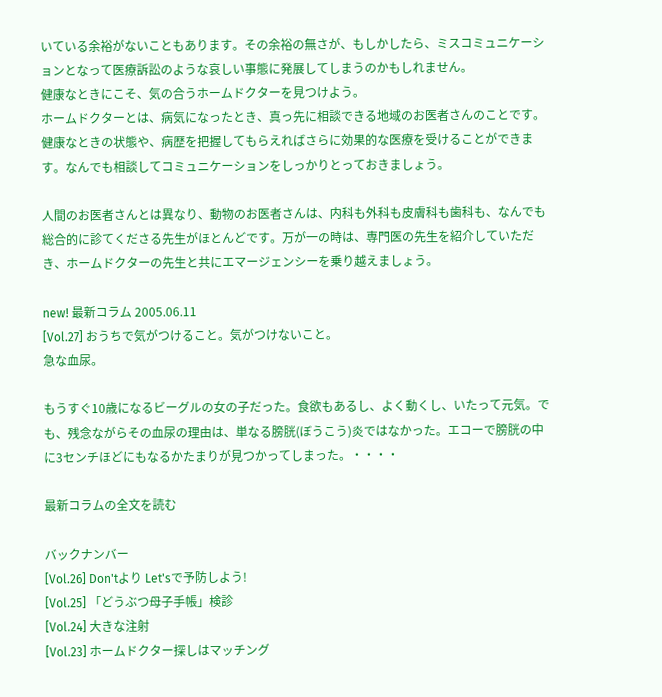いている余裕がないこともあります。その余裕の無さが、もしかしたら、ミスコミュニケーションとなって医療訴訟のような哀しい事態に発展してしまうのかもしれません。
健康なときにこそ、気の合うホームドクターを見つけよう。
ホームドクターとは、病気になったとき、真っ先に相談できる地域のお医者さんのことです。健康なときの状態や、病歴を把握してもらえればさらに効果的な医療を受けることができます。なんでも相談してコミュニケーションをしっかりとっておきましょう。

人間のお医者さんとは異なり、動物のお医者さんは、内科も外科も皮膚科も歯科も、なんでも総合的に診てくださる先生がほとんどです。万が一の時は、専門医の先生を紹介していただき、ホームドクターの先生と共にエマージェンシーを乗り越えましょう。

new! 最新コラム 2005.06.11
[Vol.27] おうちで気がつけること。気がつけないこと。
急な血尿。

もうすぐ10歳になるビーグルの女の子だった。食欲もあるし、よく動くし、いたって元気。でも、残念ながらその血尿の理由は、単なる膀胱(ぼうこう)炎ではなかった。エコーで膀胱の中に3センチほどにもなるかたまりが見つかってしまった。・・・・

最新コラムの全文を読む

バックナンバー
[Vol.26] Don'tより Let'sで予防しよう!
[Vol.25] 「どうぶつ母子手帳」検診
[Vol.24] 大きな注射
[Vol.23] ホームドクター探しはマッチング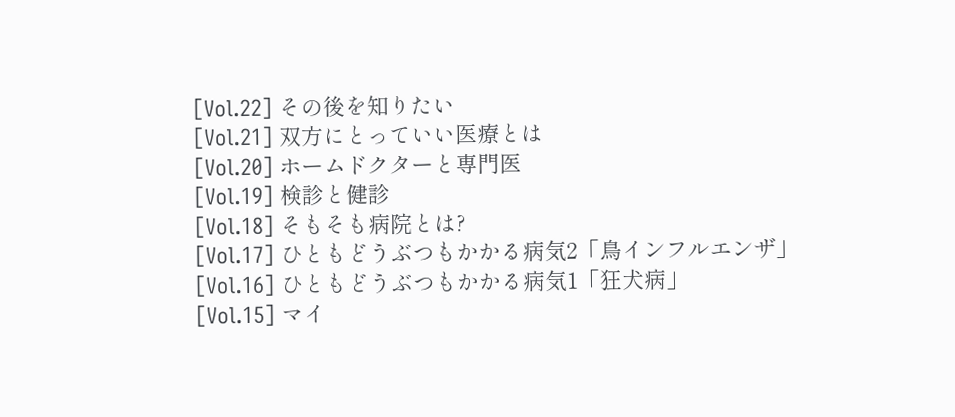[Vol.22] その後を知りたい
[Vol.21] 双方にとっていい医療とは
[Vol.20] ホームドクターと専門医
[Vol.19] 検診と健診
[Vol.18] そもそも病院とは?
[Vol.17] ひともどうぶつもかかる病気2「鳥インフルエンザ」
[Vol.16] ひともどうぶつもかかる病気1「狂犬病」
[Vol.15] マイ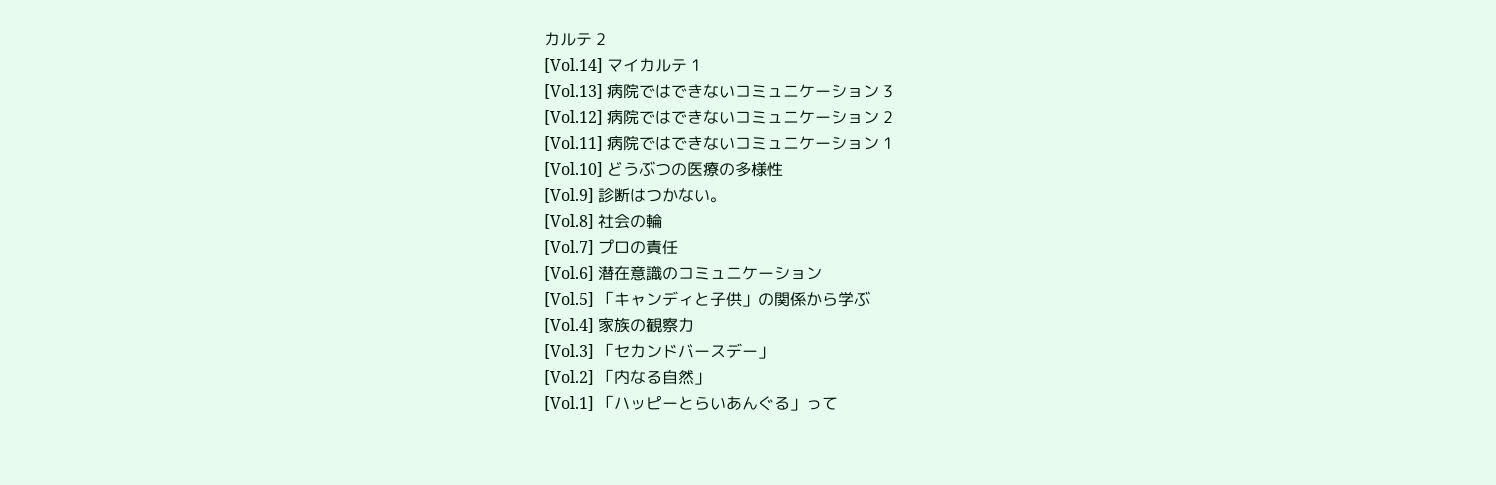カルテ 2
[Vol.14] マイカルテ 1
[Vol.13] 病院ではできないコミュニケーション 3
[Vol.12] 病院ではできないコミュニケーション 2
[Vol.11] 病院ではできないコミュニケーション 1
[Vol.10] どうぶつの医療の多様性
[Vol.9] 診断はつかない。
[Vol.8] 社会の輪
[Vol.7] プロの責任
[Vol.6] 潜在意識のコミュニケーション
[Vol.5] 「キャンディと子供」の関係から学ぶ
[Vol.4] 家族の観察力
[Vol.3] 「セカンドバースデー」
[Vol.2] 「内なる自然」
[Vol.1] 「ハッピーとらいあんぐる」って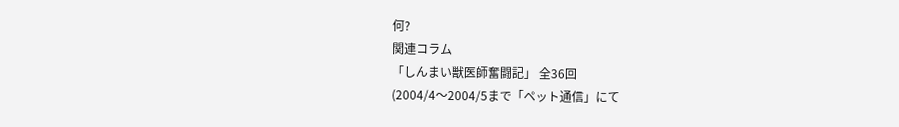何?
関連コラム
「しんまい獣医師奮闘記」 全36回
(2004/4〜2004/5まで「ペット通信」にて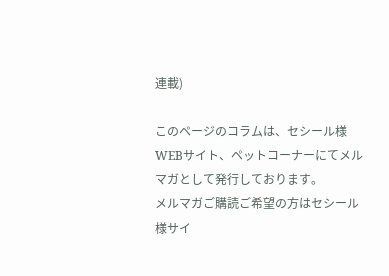連載)

このページのコラムは、セシール様WEBサイト、ペットコーナーにてメルマガとして発行しております。
メルマガご購読ご希望の方はセシール様サイ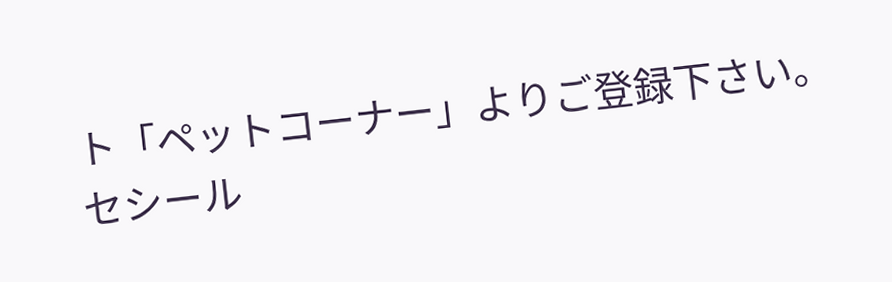ト「ペットコーナー」よりご登録下さい。
セシール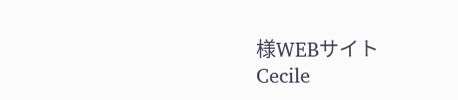様WEBサイト
Cecile